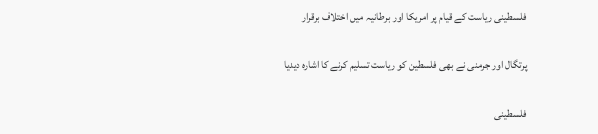فلسطینی ریاست کے قیام پر امریکا اور برطانیہ میں اختلاف برقرار

پرتگال اور جرمنی نے بھی فلسطین کو ریاست تسلیم کرنے کا اشارہ دیدیا

فلسطینی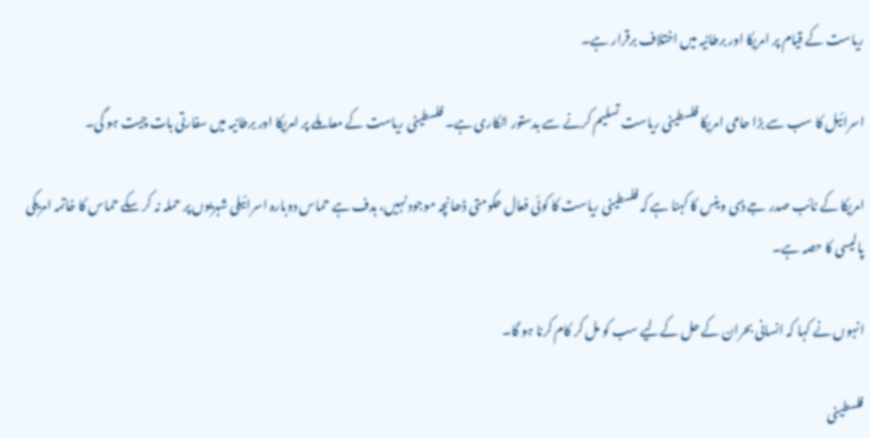ریاست کے قیام پر امریکا اور برطانیہ میں اختلاف برقرار ہے۔

اسرائیل کا سب سے بڑا حامی امریکا فلسطینی ریاست تسلیم کرنے سے بدستور انکاری ہے۔ فلسطینی ریاست کے معاملے پر امریکا اور برطانیہ میں سفارتی بات چیت ہو گی۔

امریکا کے نائب صدر جے ڈی وینس کا کہنا ہے کہ فلسطینی ریاست کا کوئی فعال حکومتی ڈھانچہ موجود نہیں، ہدف ہے حماس دوبارہ اسرائیلی شہریوں پر حملہ نہ کر سکے حماس کا خاتمہ امریکی پالیسی کا حصہ ہے۔

انہوں نے کہا کہ انسانی بحران کے حل کےلیے سب کو مل کر کام کرنا ہو گا۔

فلسطینی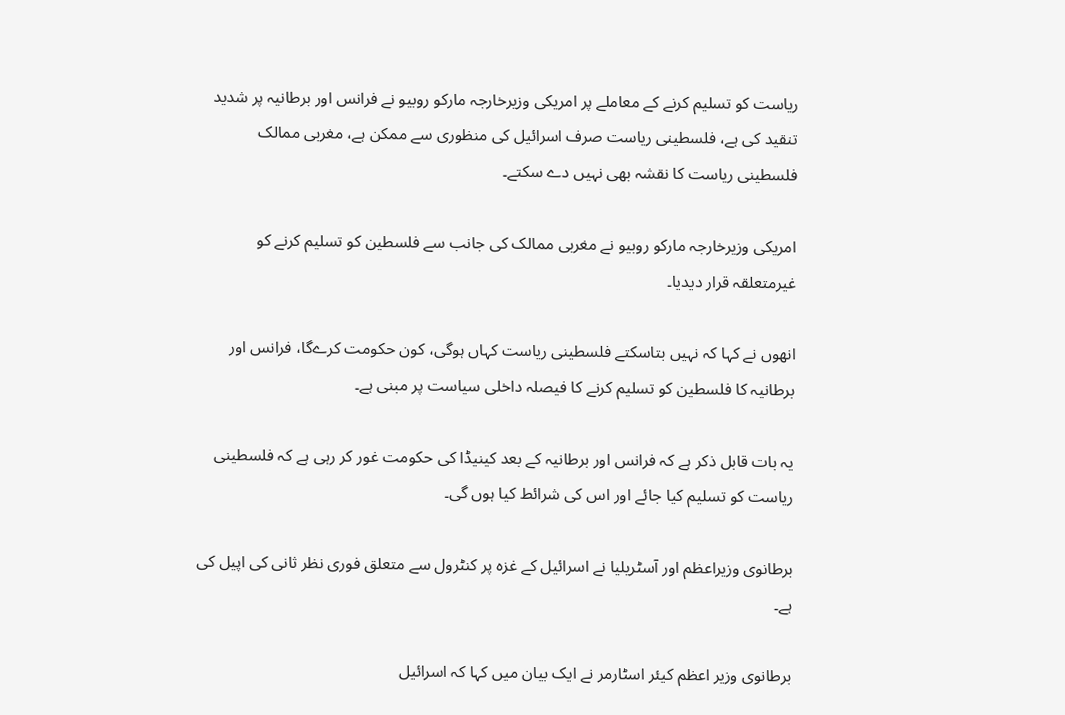ریاست کو تسلیم کرنے کے معاملے پر امریکی وزیرخارجہ مارکو روبیو نے فرانس اور برطانیہ پر شدید تنقید کی ہے، فلسطینی ریاست صرف اسرائیل کی منظوری سے ممکن ہے، مغربی ممالک فلسطینی ریاست کا نقشہ بھی نہیں دے سکتے۔

امریکی وزیرخارجہ مارکو روبیو نے مغربی ممالک کی جانب سے فلسطین کو تسلیم کرنے کو غیرمتعلقہ قرار دیدیا۔

انھوں نے کہا کہ نہیں بتاسکتے فلسطینی ریاست کہاں ہوگی، کون حکومت کرےگا، فرانس اور برطانیہ کا فلسطین کو تسلیم کرنے کا فیصلہ داخلی سیاست پر مبنی ہے۔

یہ بات قابل ذکر ہے کہ فرانس اور برطانیہ کے بعد کینیڈا کی حکومت غور کر رہی ہے کہ فلسطینی ریاست کو تسلیم کیا جائے اور اس کی شرائط کیا ہوں گی۔

برطانوی وزیراعظم اور آسٹریلیا نے اسرائیل کے غزہ پر کنٹرول سے متعلق فوری نظر ثانی کی اپیل کی ہے۔

برطانوی وزیر اعظم کیئر اسٹارمر نے ایک بیان میں کہا کہ اسرائیل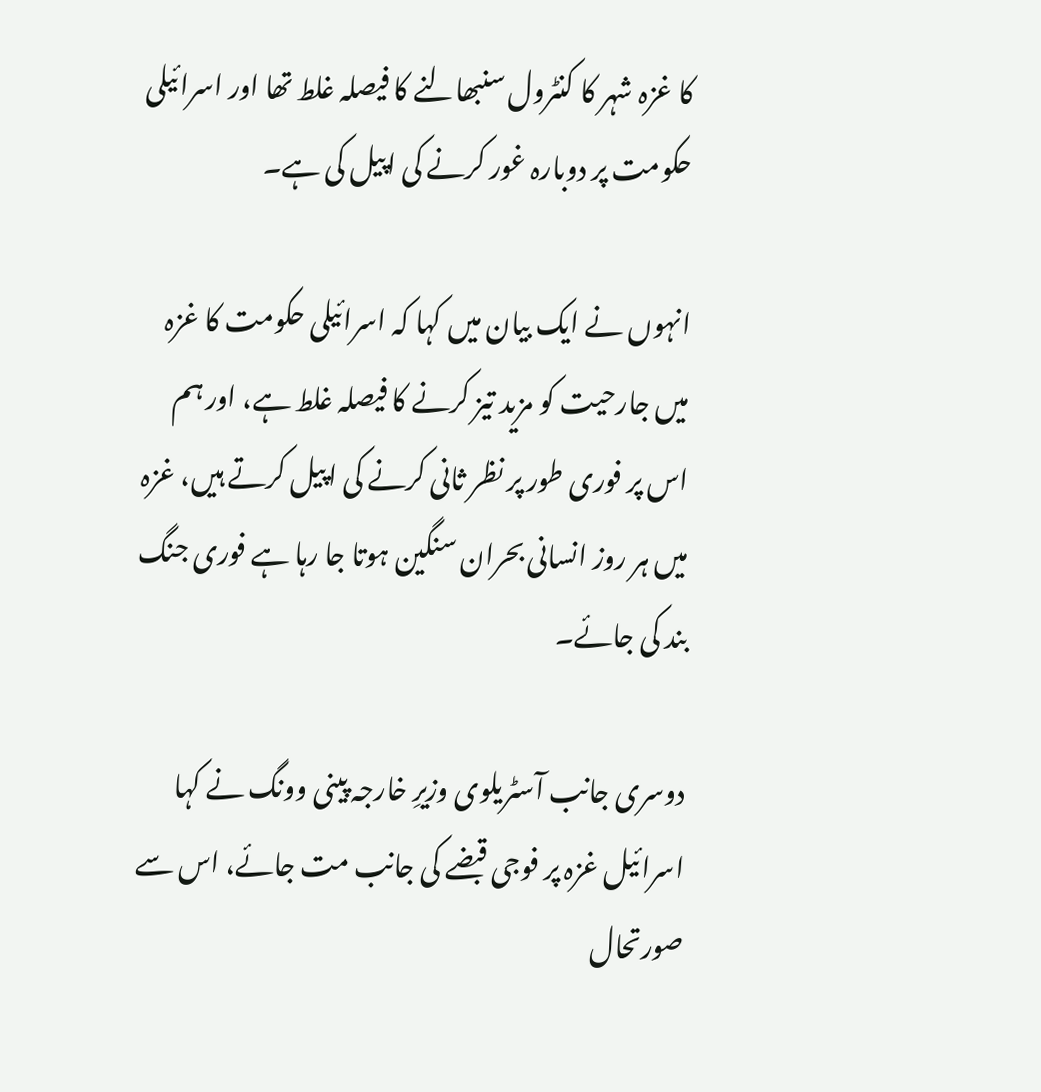کا غزہ شہر کا کنٹرول سنبھالنے کا فیصلہ غلط تھا اور اسرائیلی حکومت پر دوبارہ غور کرنے کی اپیل کی ہے۔

انہوں نے ایک بیان میں کہا کہ اسرائیلی حکومت کا غزہ میں جارحیت کو مزید تیز کرنے کا فیصلہ غلط ہے، اور ہم اس پر فوری طور پر نظر ثانی کرنے کی اپیل کرتے ہیں، غزہ میں ہر روز انسانی بحران سنگین ہوتا جا رہا ہے فوری جنگ بند کی جائے۔

دوسری جانب آسٹریلوی وزیرِ خارجہ پینی وونگ نے کہا اسرائیل غزہ پر فوجی قبضے کی جانب مت جائے، اس سے صورتحال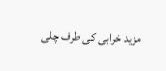مزید خرابی کی طرف چلی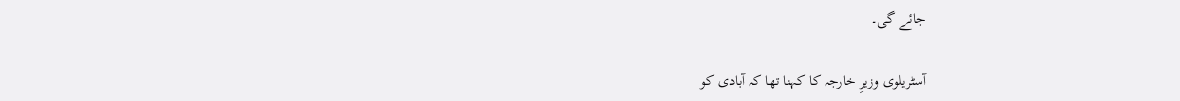جائے گی۔

آسٹریلوی وزیرِ خارجہ کا کہنا تھا کہ آبادی کو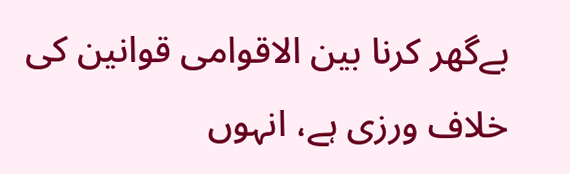بےگھر کرنا بین الاقوامی قوانین کی خلاف ورزی ہے، انہوں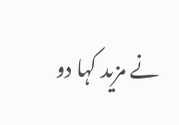نے مزید کہا دو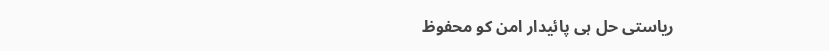ریاستی حل ہی پائیدار امن کو محفوظ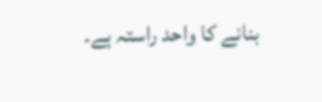بنانے کا واحد راستہ ہے۔